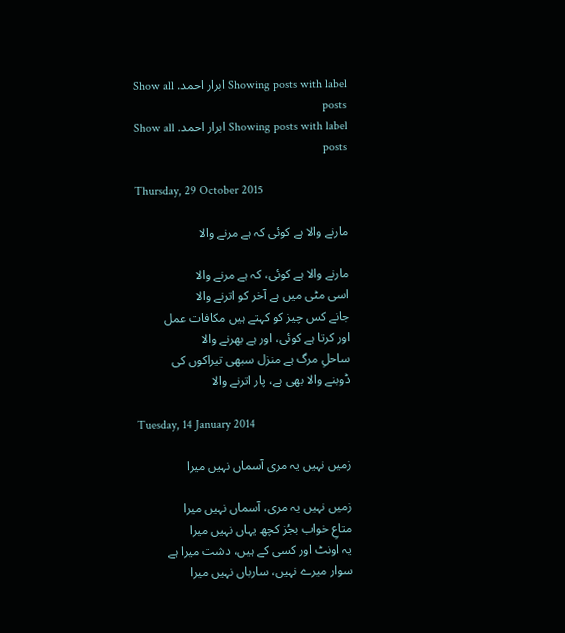Showing posts with label ابرار احمد. Show all posts
Showing posts with label ابرار احمد. Show all posts

Thursday, 29 October 2015

مارنے والا ہے کوئی کہ ہے مرنے والا

مارنے والا ہے کوئی، کہ ہے مرنے والا
اسی مٹی میں ہے آخر کو اترنے والا
جانے کس چیز کو کہتے ہیں مکافات عمل
اور کرتا ہے کوئی، اور ہے بھرنے والا
ساحلِ مرگ ہے منزل سبھی تیراکوں کی
ڈوبنے والا بھی ہے، پار اترنے والا

Tuesday, 14 January 2014

زمیں نہیں یہ مری آسماں نہیں میرا

زمیں نہیں یہ مری، آسماں نہیں میرا
متاعِ خواب بجُز کچھ یہاں نہیں میرا
یہ اونٹ اور کسی کے ہیں، دشت میرا ہے
سوار میرے نہیں، سارباں نہیں میرا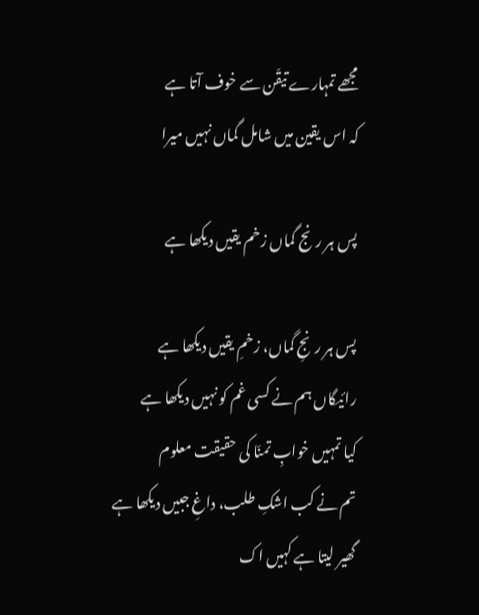مجھے تمہارے تیقّن سے خوف آتا ہے
کہ اس یقین میں شامل گماں نہیں میرا

پس ہر رنج گماں زخم یقیں دیکھا ہے

پس ہر رنجِ گماں، زخمِ یقیں دیکھا ہے
رائیگاں ہم نے کسی غم کو نہیں دیکھا ہے
کیا تمہیں خوابِ تمنّا کی حقیقت معلوم
تم نے کب اشکِ طلب، داغِ جبیں دیکھا ہے
گھیر لیتا ہے کہیں اک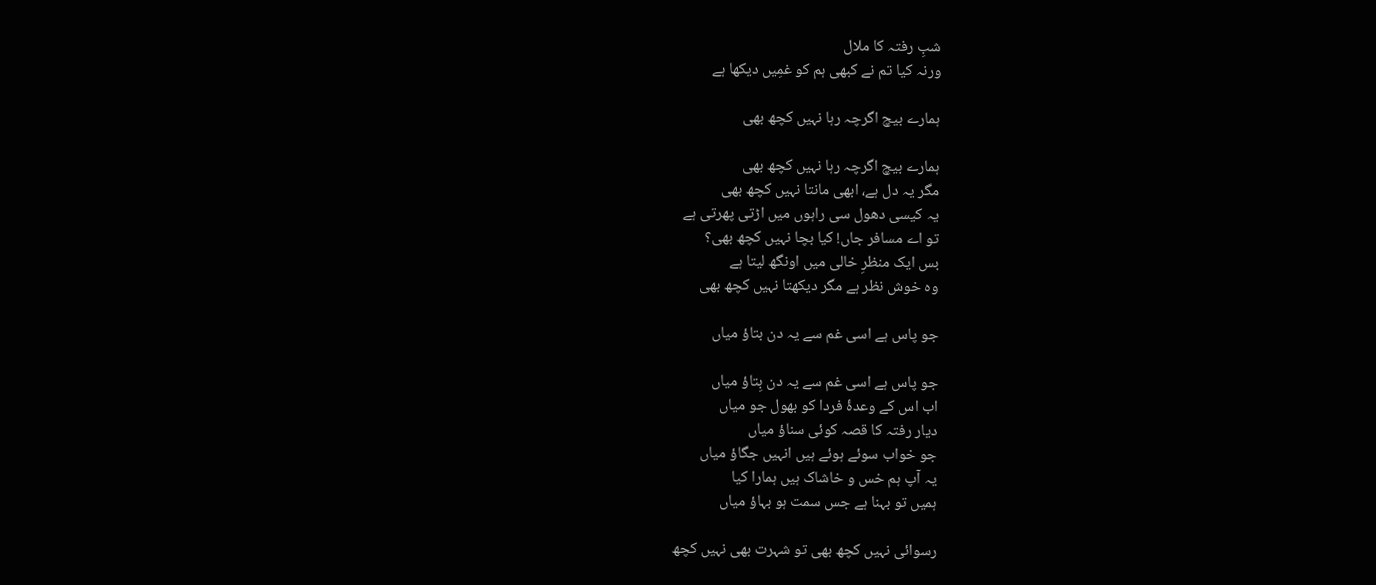شبِ رفتہ کا ملال
ورنہ کیا تم نے کبھی ہم کو غمِیں دیکھا ہے

ہمارے بیچ اگرچہ رہا نہیں کچھ بھی

ہمارے بیچ اگرچہ رہا نہیں کچھ بھی
مگر یہ دل ہے، ابھی مانتا نہیں کچھ بھی
یہ کیسی دھول سی راہوں میں اڑتی پھرتی ہے
تو اے مسافر جاں! کیا بچا نہیں کچھ بھی؟
بس ایک منظرِ خالی میں اونگھ لیتا ہے
وہ خوش نظر ہے مگر دیکھتا نہیں کچھ بھی

جو پاس ہے اسی غم سے یہ دن بتاؤ میاں

جو پاس ہے اسی غم سے یہ دن بِتاؤ میاں
اب اس کے وعدۂ فردا کو بھول جو میاں
دیار رفتہ کا قصہ کوئی سناؤ میاں
جو خواب سوئے ہوئے ہیں انہیں جگاؤ میاں
یہ آپ ہم خس و خاشاک ہیں ہمارا کیا
ہمیں تو بہنا ہے جس سمت ہو بہاؤ میاں

رسوائی نہیں کچھ بھی تو شہرت بھی نہیں کچھ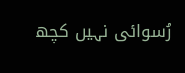رُسوائی نہیں کچھ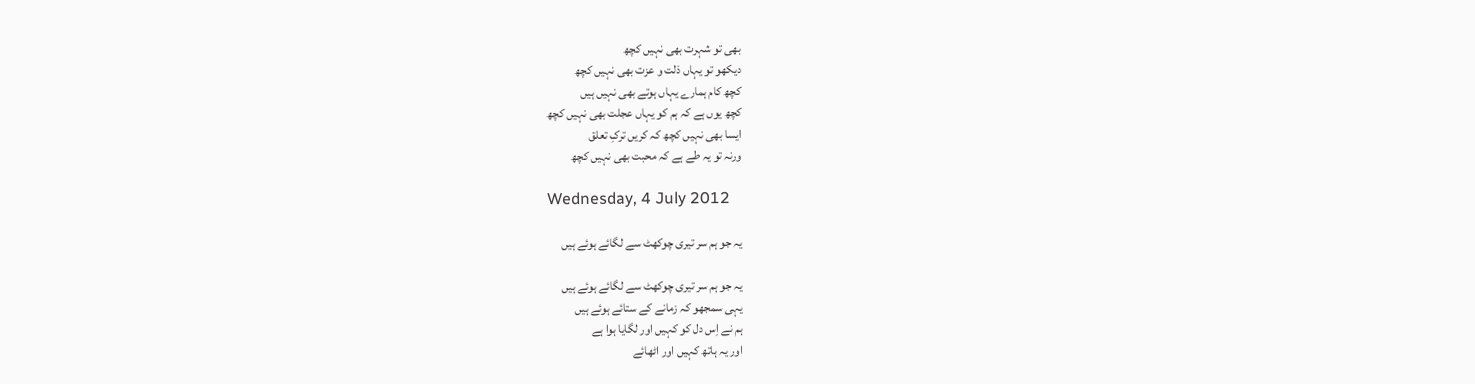بھی تو شہرت بھی نہیں کچھ
دیکھو تو یہاں ذلت و عزت بھی نہیں کچھ
کچھ کام ہمارے یہاں ہوتے بھی نہیں ہیں
کچھ یوں ہے کہ ہم کو یہاں عجلت بھی نہیں کچھ
ایسا بھی نہیں کچھ کہ کریں ترکِ تعلق
ورنہ تو یہ طے ہے کہ محبت بھی نہیں کچھ

Wednesday, 4 July 2012

یہ جو ہم سر تیری چوکھٹ سے لگائے ہوئے ہیں

یہ جو ہم سر تیری چوکھٹ سے لگائے ہوئے ہیں
یہی سمجھو کہ زمانے کے ستائے ہوئے ہیں
ہم نے اِس دل کو کہیں اور لگایا ہوا ہے
اور یہ ہاتھ کہیں اور اٹھائے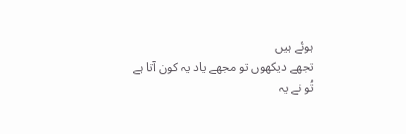ہوئے ہیں
تجھے دیکھوں تو مجھے یاد یہ کون آتا ہے
تُو نے یہ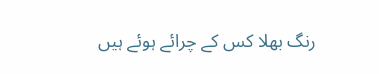رنگ بھلا کس کے چرائے ہوئے ہیں